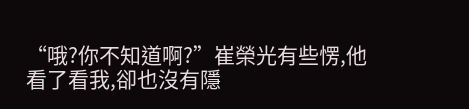“哦?你不知道啊?”崔榮光有些愣,他看了看我,卻也沒有隱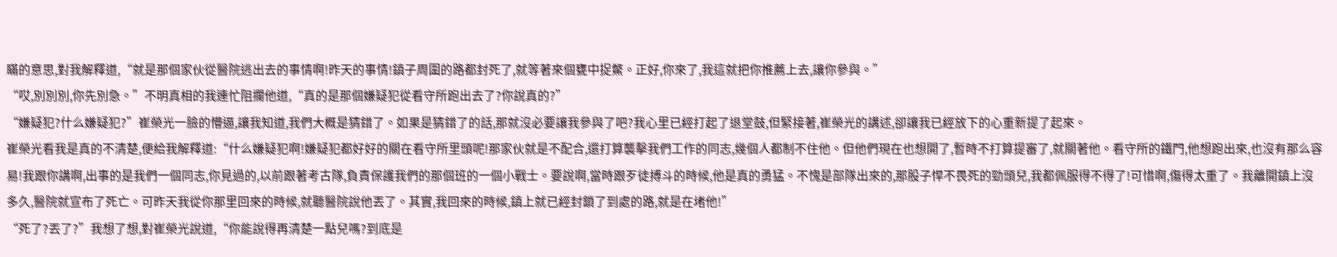瞞的意思,對我解釋道,“就是那個家伙從醫院逃出去的事情啊!昨天的事情!鎮子周圍的路都封死了,就等著來個甕中捉鱉。正好,你來了,我這就把你推薦上去,讓你參與。”
“哎,別別別,你先別急。”不明真相的我連忙阻攔他道,“真的是那個嫌疑犯從看守所跑出去了?你說真的?”
“嫌疑犯?什么嫌疑犯?”崔榮光一臉的懵逼,讓我知道,我們大概是猜錯了。如果是猜錯了的話,那就沒必要讓我參與了吧?我心里已經打起了退堂鼓,但緊接著,崔榮光的講述,卻讓我已經放下的心重新提了起來。
崔榮光看我是真的不清楚,便給我解釋道:“什么嫌疑犯啊!嫌疑犯都好好的關在看守所里頭呢!那家伙就是不配合,還打算襲擊我們工作的同志,幾個人都制不住他。但他們現在也想開了,暫時不打算提審了,就關著他。看守所的鐵門,他想跑出來,也沒有那么容易!我跟你講啊,出事的是我們一個同志,你見過的,以前跟著考古隊,負責保護我們的那個班的一個小戰士。要說啊,當時跟歹徒搏斗的時候,他是真的勇猛。不愧是部隊出來的,那股子悍不畏死的勁頭兒,我都佩服得不得了!可惜啊,傷得太重了。我離開鎮上沒多久,醫院就宣布了死亡。可昨天我從你那里回來的時候,就聽醫院說他丟了。其實,我回來的時候,鎮上就已經封鎖了到處的路,就是在堵他!”
“死了?丟了?”我想了想,對崔榮光說道,“你能說得再清楚一點兒嗎?到底是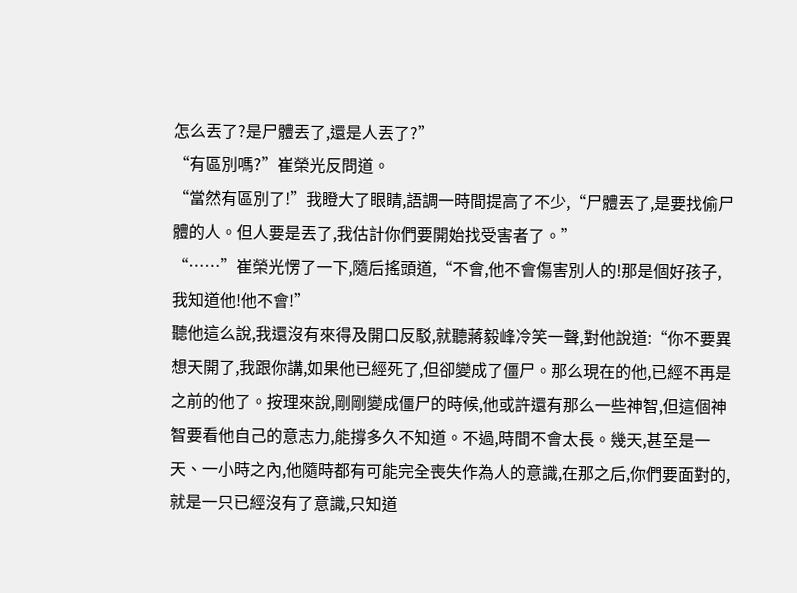怎么丟了?是尸體丟了,還是人丟了?”
“有區別嗎?”崔榮光反問道。
“當然有區別了!”我瞪大了眼睛,語調一時間提高了不少,“尸體丟了,是要找偷尸體的人。但人要是丟了,我估計你們要開始找受害者了。”
“……”崔榮光愣了一下,隨后搖頭道,“不會,他不會傷害別人的!那是個好孩子,我知道他!他不會!”
聽他這么說,我還沒有來得及開口反駁,就聽蔣毅峰冷笑一聲,對他說道:“你不要異想天開了,我跟你講,如果他已經死了,但卻變成了僵尸。那么現在的他,已經不再是之前的他了。按理來說,剛剛變成僵尸的時候,他或許還有那么一些神智,但這個神智要看他自己的意志力,能撐多久不知道。不過,時間不會太長。幾天,甚至是一天、一小時之內,他隨時都有可能完全喪失作為人的意識,在那之后,你們要面對的,就是一只已經沒有了意識,只知道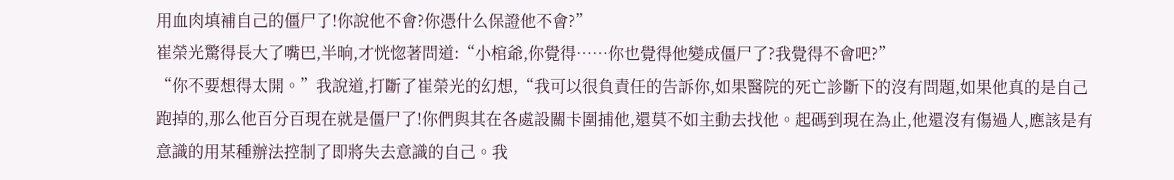用血肉填補自己的僵尸了!你說他不會?你憑什么保證他不會?”
崔榮光驚得長大了嘴巴,半晌,才恍惚著問道:“小棺爺,你覺得……你也覺得他變成僵尸了?我覺得不會吧?”
“你不要想得太開。”我說道,打斷了崔榮光的幻想,“我可以很負責任的告訴你,如果醫院的死亡診斷下的沒有問題,如果他真的是自己跑掉的,那么他百分百現在就是僵尸了!你們與其在各處設關卡圍捕他,還莫不如主動去找他。起碼到現在為止,他還沒有傷過人,應該是有意識的用某種辦法控制了即將失去意識的自己。我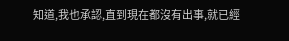知道,我也承認,直到現在都沒有出事,就已經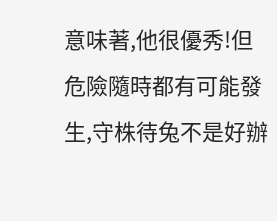意味著,他很優秀!但危險隨時都有可能發生,守株待兔不是好辦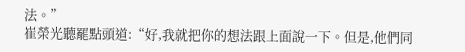法。”
崔榮光聽罷點頭道:“好,我就把你的想法跟上面說一下。但是,他們同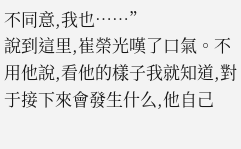不同意,我也……”
說到這里,崔榮光嘆了口氣。不用他說,看他的樣子我就知道,對于接下來會發生什么,他自己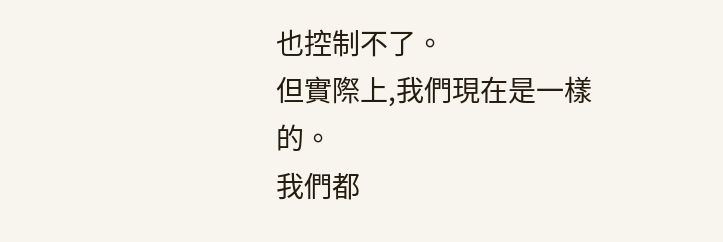也控制不了。
但實際上,我們現在是一樣的。
我們都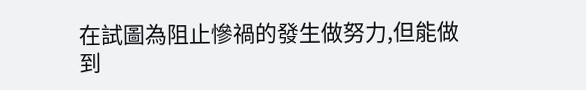在試圖為阻止慘禍的發生做努力,但能做到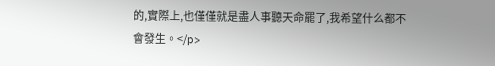的,實際上,也僅僅就是盡人事聽天命罷了,我希望什么都不會發生。</p>